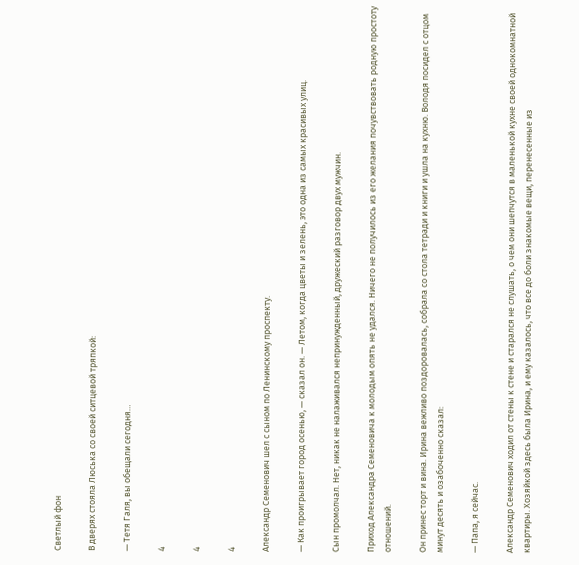Светлый фон

В дверях стояла Люська со своей ситцевой тряпкой:

— Тетя Галя, вы обещали сегодня…

4

4

4

Александр Семенович шел с сыном по Ленинскому проспекту.

— Как проигрывает город осенью, — сказал он. — Летом, когда цветы и зелень, это одна из самых красивых улиц.

Сын промолчал. Нет, никак не налаживался непринужденный, дружеский разговор двух мужчин.

Приход Александра Семеновича к молодым опять не удался. Ничего не получилось из его желания почувствовать родную простоту отношений.

Он принес торт и вина. Ирина вежливо поздоровалась, собрала со стола тетради и книги и ушла на кухню. Володя посидел с отцом минут десять и озабоченно сказал:

— Папа, я сейчас.

Александр Семенович ходил от стены к стене и старался не слушать, о чем они шепчутся в маленькой кухне своей однокомнатной квартиры. Хозяйкой здесь была Ирина, и ему казалось, что все до боли знакомые вещи, перенесенные из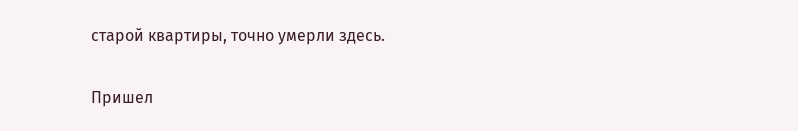старой квартиры, точно умерли здесь.

Пришел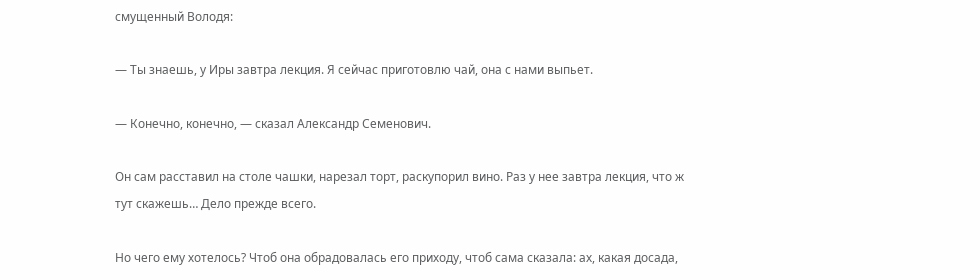смущенный Володя:

— Ты знаешь, у Иры завтра лекция. Я сейчас приготовлю чай, она с нами выпьет.

— Конечно, конечно, — сказал Александр Семенович.

Он сам расставил на столе чашки, нарезал торт, раскупорил вино. Раз у нее завтра лекция, что ж тут скажешь… Дело прежде всего.

Но чего ему хотелось? Чтоб она обрадовалась его приходу, чтоб сама сказала: ах, какая досада,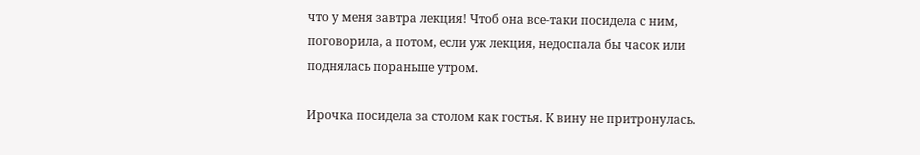что у меня завтра лекция! Чтоб она все-таки посидела с ним, поговорила, а потом, если уж лекция, недоспала бы часок или поднялась пораньше утром.

Ирочка посидела за столом как гостья. К вину не притронулась.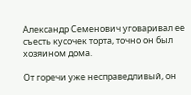Александр Семенович уговаривал ее съесть кусочек торта, точно он был хозяином дома.

От горечи уже несправедливый, он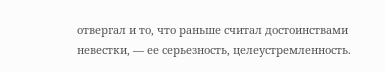отвергал и то, что раньше считал достоинствами невестки, — ее серьезность, целеустремленность.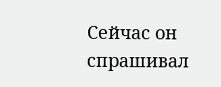Сейчас он спрашивал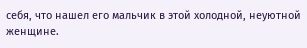себя, что нашел его мальчик в этой холодной, неуютной женщине.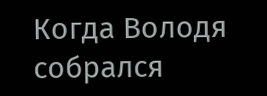Когда Володя собрался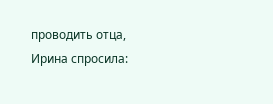проводить отца, Ирина спросила: